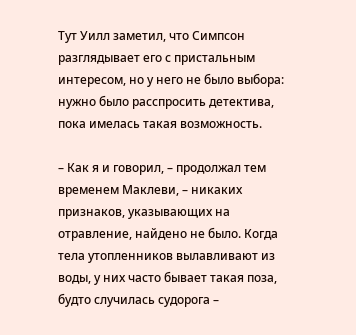Тут Уилл заметил, что Симпсон разглядывает его с пристальным интересом, но у него не было выбора: нужно было расспросить детектива, пока имелась такая возможность.

– Как я и говорил, – продолжал тем временем Маклеви, – никаких признаков, указывающих на отравление, найдено не было. Когда тела утопленников вылавливают из воды, у них часто бывает такая поза, будто случилась судорога –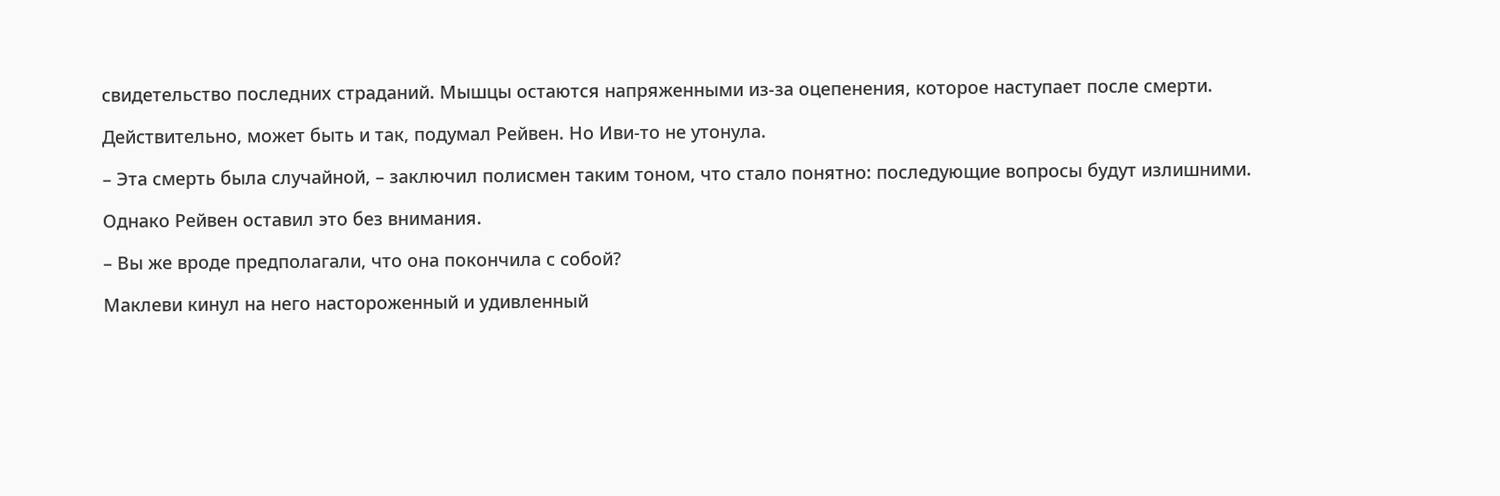свидетельство последних страданий. Мышцы остаются напряженными из-за оцепенения, которое наступает после смерти.

Действительно, может быть и так, подумал Рейвен. Но Иви-то не утонула.

– Эта смерть была случайной, – заключил полисмен таким тоном, что стало понятно: последующие вопросы будут излишними.

Однако Рейвен оставил это без внимания.

– Вы же вроде предполагали, что она покончила с собой?

Маклеви кинул на него настороженный и удивленный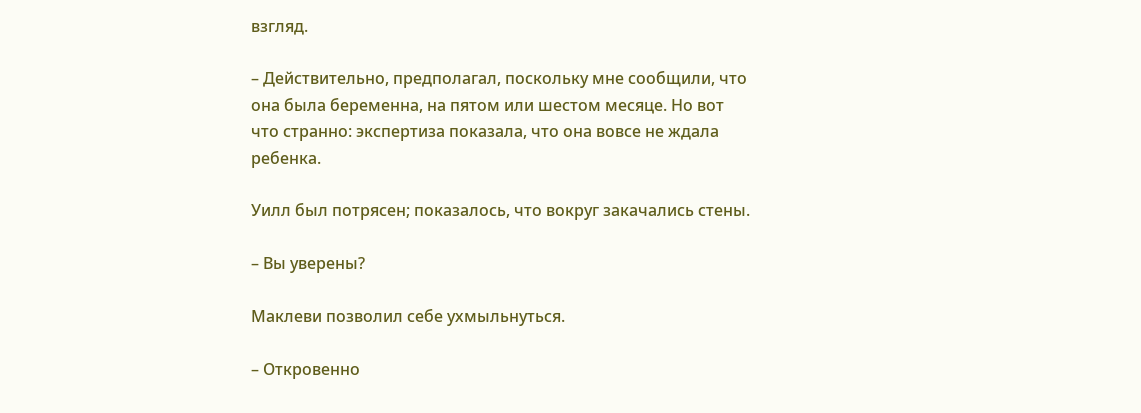взгляд.

– Действительно, предполагал, поскольку мне сообщили, что она была беременна, на пятом или шестом месяце. Но вот что странно: экспертиза показала, что она вовсе не ждала ребенка.

Уилл был потрясен; показалось, что вокруг закачались стены.

– Вы уверены?

Маклеви позволил себе ухмыльнуться.

– Откровенно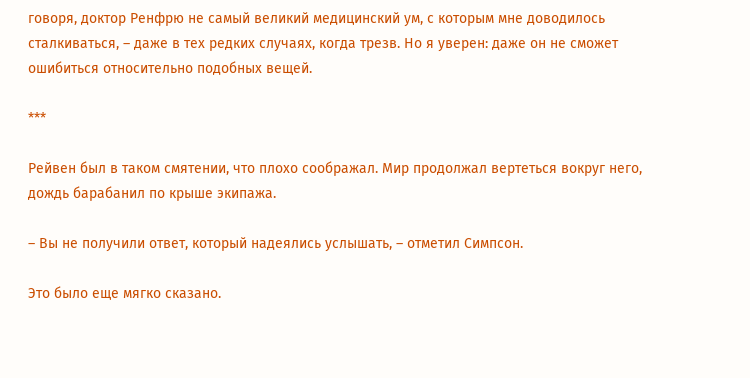говоря, доктор Ренфрю не самый великий медицинский ум, с которым мне доводилось сталкиваться, – даже в тех редких случаях, когда трезв. Но я уверен: даже он не сможет ошибиться относительно подобных вещей.

***

Рейвен был в таком смятении, что плохо соображал. Мир продолжал вертеться вокруг него, дождь барабанил по крыше экипажа.

– Вы не получили ответ, который надеялись услышать, – отметил Симпсон.

Это было еще мягко сказано.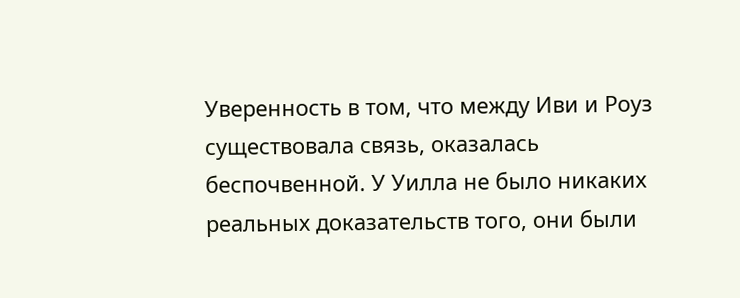Уверенность в том, что между Иви и Роуз существовала связь, оказалась беспочвенной. У Уилла не было никаких реальных доказательств того, они были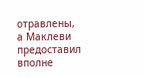отравлены, а Маклеви предоставил вполне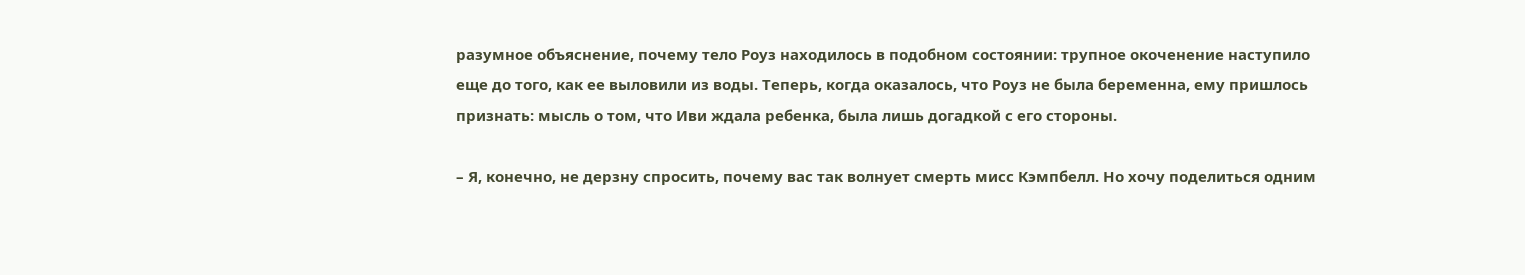разумное объяснение, почему тело Роуз находилось в подобном состоянии: трупное окоченение наступило еще до того, как ее выловили из воды. Теперь, когда оказалось, что Роуз не была беременна, ему пришлось признать: мысль о том, что Иви ждала ребенка, была лишь догадкой с его стороны.

– Я, конечно, не дерзну спросить, почему вас так волнует смерть мисс Кэмпбелл. Но хочу поделиться одним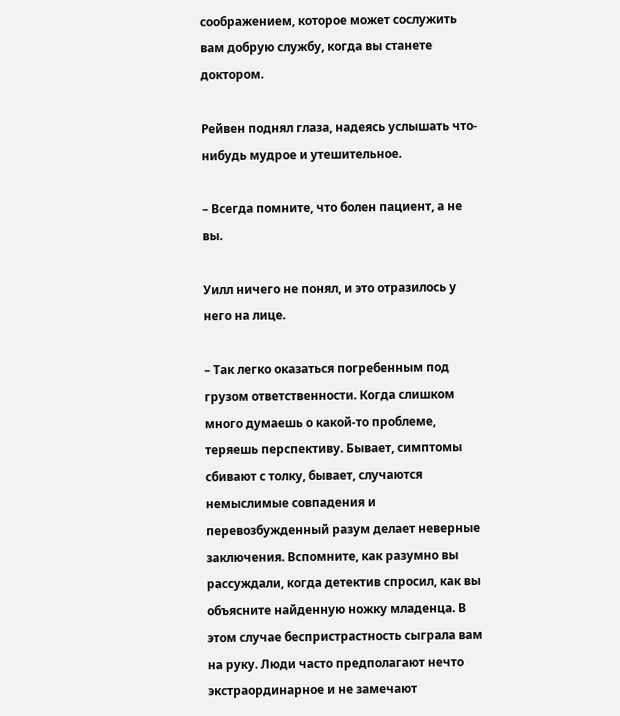соображением, которое может сослужить вам добрую службу, когда вы станете доктором.

Рейвен поднял глаза, надеясь услышать что-нибудь мудрое и утешительное.

– Всегда помните, что болен пациент, а не вы.

Уилл ничего не понял, и это отразилось у него на лице.

– Так легко оказаться погребенным под грузом ответственности. Когда слишком много думаешь о какой-то проблеме, теряешь перспективу. Бывает, симптомы сбивают с толку, бывает, случаются немыслимые совпадения и перевозбужденный разум делает неверные заключения. Вспомните, как разумно вы рассуждали, когда детектив спросил, как вы объясните найденную ножку младенца. В этом случае беспристрастность сыграла вам на руку. Люди часто предполагают нечто экстраординарное и не замечают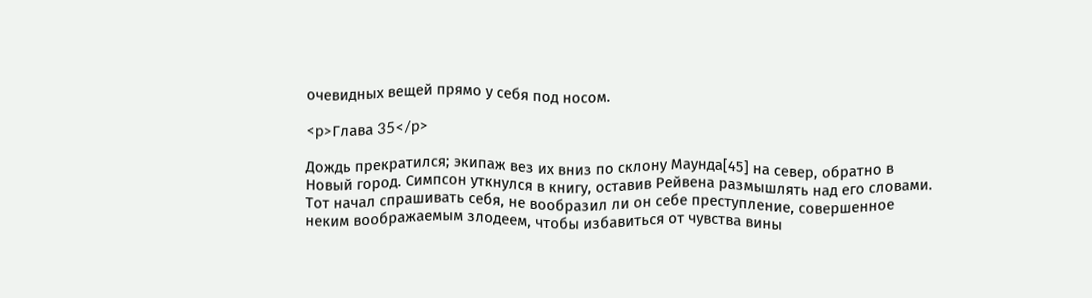очевидных вещей прямо у себя под носом.

<p>Глава 35</p>

Дождь прекратился; экипаж вез их вниз по склону Маунда[45] на север, обратно в Новый город. Симпсон уткнулся в книгу, оставив Рейвена размышлять над его словами. Тот начал спрашивать себя, не вообразил ли он себе преступление, совершенное неким воображаемым злодеем, чтобы избавиться от чувства вины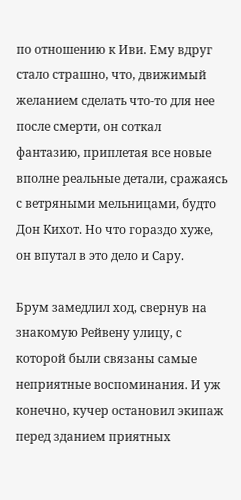по отношению к Иви. Ему вдруг стало страшно, что, движимый желанием сделать что-то для нее после смерти, он соткал фантазию, приплетая все новые вполне реальные детали, сражаясь с ветряными мельницами, будто Дон Кихот. Но что гораздо хуже, он впутал в это дело и Сару.

Брум замедлил ход, свернув на знакомую Рейвену улицу, с которой были связаны самые неприятные воспоминания. И уж конечно, кучер остановил экипаж перед зданием приятных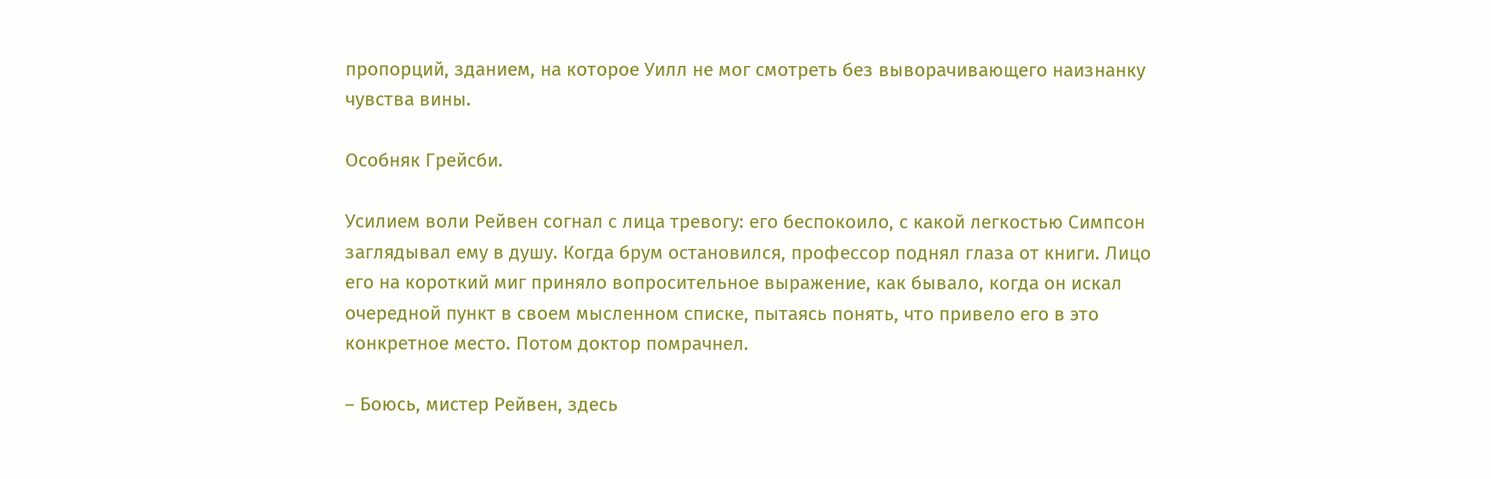пропорций, зданием, на которое Уилл не мог смотреть без выворачивающего наизнанку чувства вины.

Особняк Грейсби.

Усилием воли Рейвен согнал с лица тревогу: его беспокоило, с какой легкостью Симпсон заглядывал ему в душу. Когда брум остановился, профессор поднял глаза от книги. Лицо его на короткий миг приняло вопросительное выражение, как бывало, когда он искал очередной пункт в своем мысленном списке, пытаясь понять, что привело его в это конкретное место. Потом доктор помрачнел.

– Боюсь, мистер Рейвен, здесь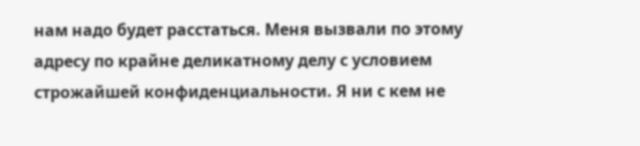нам надо будет расстаться. Меня вызвали по этому адресу по крайне деликатному делу с условием строжайшей конфиденциальности. Я ни с кем не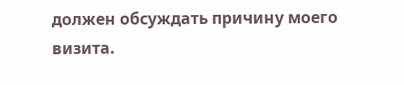должен обсуждать причину моего визита.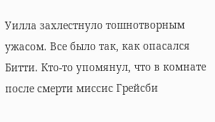Уилла захлестнуло тошнотворным ужасом. Все было так, как опасался Битти. Кто-то упомянул, что в комнате после смерти миссис Грейсби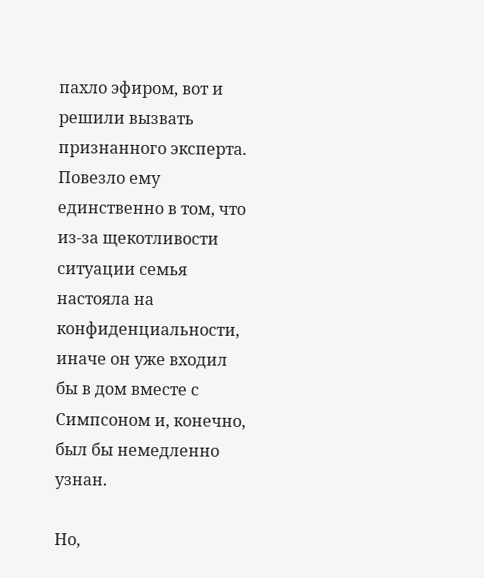пахло эфиром, вот и решили вызвать признанного эксперта. Повезло ему единственно в том, что из-за щекотливости ситуации семья настояла на конфиденциальности, иначе он уже входил бы в дом вместе с Симпсоном и, конечно, был бы немедленно узнан.

Но,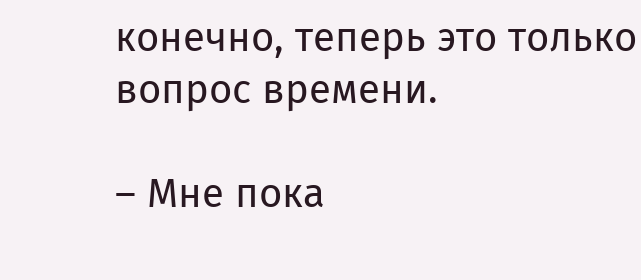конечно, теперь это только вопрос времени.

– Мне пока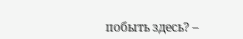побыть здесь? –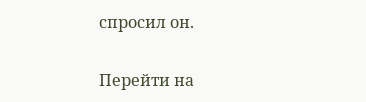спросил он.

Перейти на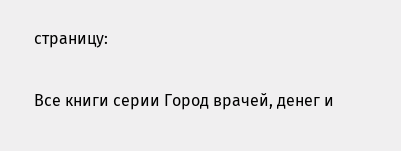страницу:

Все книги серии Город врачей, денег и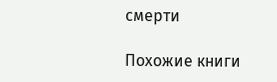смерти

Похожие книги